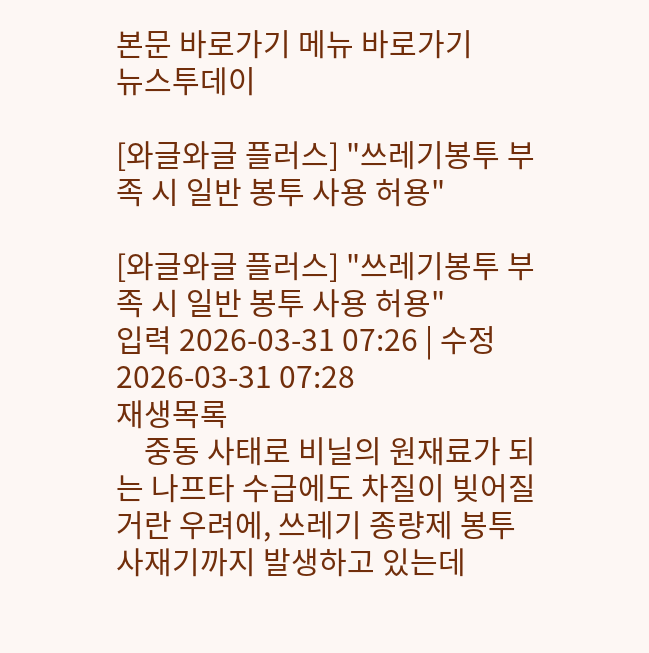본문 바로가기 메뉴 바로가기
뉴스투데이

[와글와글 플러스] "쓰레기봉투 부족 시 일반 봉투 사용 허용"

[와글와글 플러스] "쓰레기봉투 부족 시 일반 봉투 사용 허용"
입력 2026-03-31 07:26 | 수정 2026-03-31 07:28
재생목록
    중동 사태로 비닐의 원재료가 되는 나프타 수급에도 차질이 빚어질 거란 우려에, 쓰레기 종량제 봉투 사재기까지 발생하고 있는데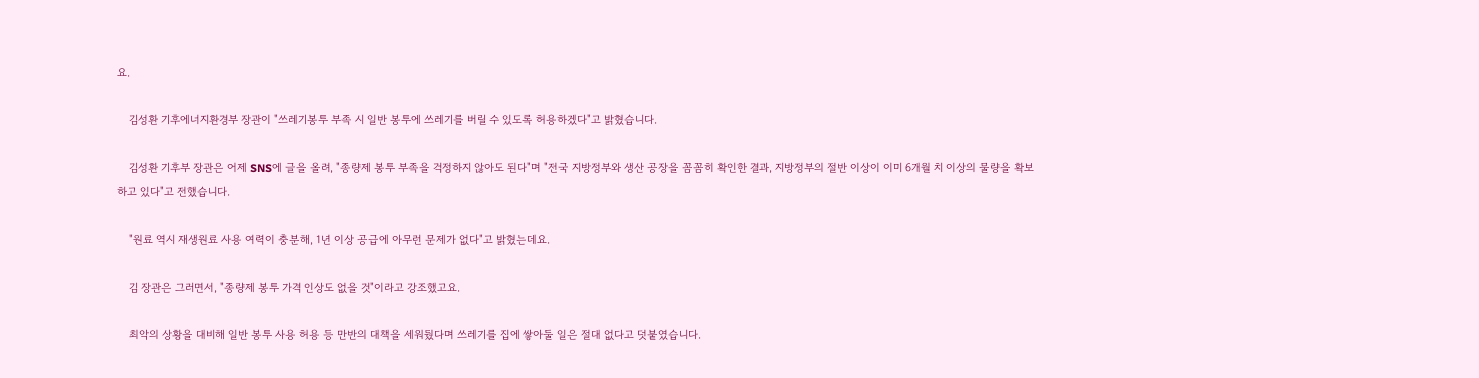요.

    김성환 기후에너지환경부 장관이 "쓰레기봉투 부족 시 일반 봉투에 쓰레기를 버릴 수 있도록 허용하겠다"고 밝혔습니다.

    김성환 기후부 장관은 어제 SNS에 글을 올려, "종량제 봉투 부족을 걱정하지 않아도 된다"며 "전국 지방정부와 생산 공장을 꼼꼼히 확인한 결과, 지방정부의 절반 이상이 이미 6개월 치 이상의 물량을 확보하고 있다"고 전했습니다.

    "원료 역시 재생원료 사용 여력이 충분해, 1년 이상 공급에 아무런 문제가 없다"고 밝혔는데요.

    김 장관은 그러면서, "종량제 봉투 가격 인상도 없을 것"이라고 강조했고요.

    최악의 상황을 대비해 일반 봉투 사용 허용 등 만반의 대책을 세워뒀다며 쓰레기를 집에 쌓아둘 일은 절대 없다고 덧붙였습니다.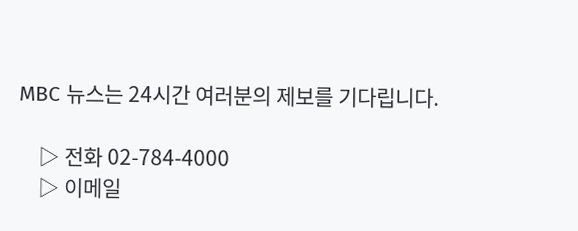MBC 뉴스는 24시간 여러분의 제보를 기다립니다.

    ▷ 전화 02-784-4000
    ▷ 이메일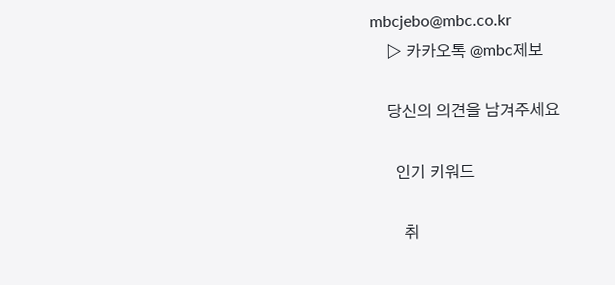mbcjebo@mbc.co.kr
    ▷ 카카오톡 @mbc제보

    당신의 의견을 남겨주세요

      인기 키워드

        취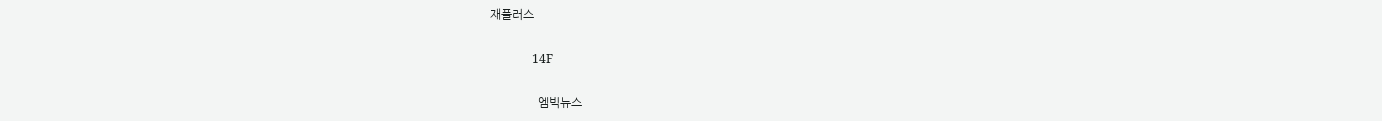재플러스

              14F

                엠빅뉴스